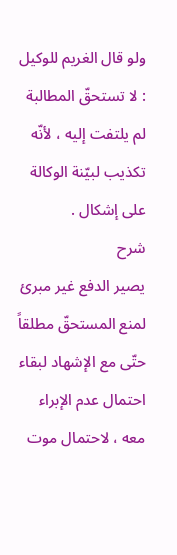ولو قال الغريم للوكيل : لا تستحقّ المطالبة لم يلتفت إليه ، لأنّه تكذيب لبيّنة الوكالة على إشكال .
شرح
يصير الدفع غير مبرئ لمنع المستحقّ مطلقاً حتّى مع الإشهاد لبقاء احتمال عدم الإبراء معه ، لاحتمال موت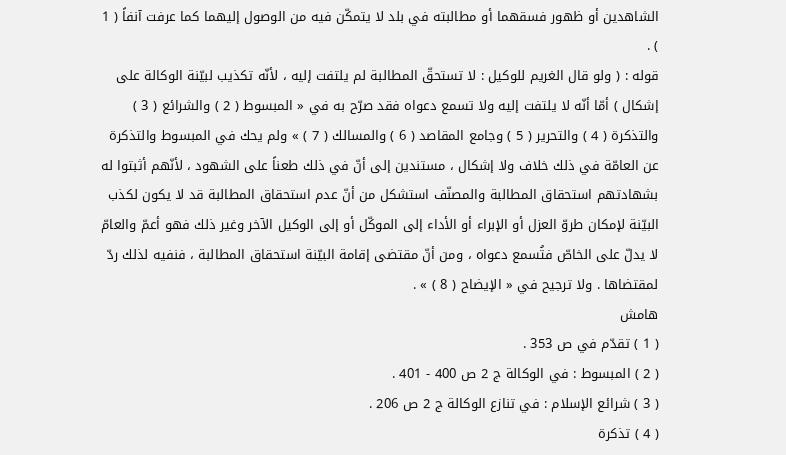الشاهدين أو ظهور فسقهما أو مطالبته في بلد لا يتمكّن فيه من الوصول إليهما كما عرفت آنفاً ( 1 ) .
قوله : ( ولو قال الغريم للوكيل : لا تستحقّ المطالبة لم يلتفت إليه ، لأنّه تكذيب لبيّنة الوكالة على إشكال ) أمّا أنّه لا يلتفت إليه ولا تسمع دعواه فقد صرّح به في « المبسوط ( 2 ) والشرائع ( 3 ) والتذكرة ( 4 ) والتحرير ( 5 ) وجامع المقاصد ( 6 ) والمسالك ( 7 ) » ولم يحك في المبسوط والتذكرة عن العامّة في ذلك خلاف ولا إشكال ، مستندين إلى أنّ في ذلك طعناً على الشهود ، لأنّهم أثبتوا له بشهادتهم استحقاق المطالبة والمصنّف استشكل من أنّ عدم استحقاق المطالبة قد لا يكون لكذب البيّنة لإمكان طروّ العزل أو الإبراء أو الأداء إلى الموكّل أو إلى الوكيل الآخر وغير ذلك فهو أعمّ والعامّ لا يدلّ على الخاصّ فتُسمع دعواه ، ومن أنّ مقتضى إقامة البيّنة استحقاق المطالبة ، فنفيه لذلك ردّ لمقتضاها . ولا ترجيح في « الإيضاح ( 8 ) » .
هامش
( 1 ) تقدّم في ص 353 .
( 2 ) المبسوط : في الوكالة ج 2 ص 400 - 401 .
( 3 ) شرائع الإسلام : في تنازع الوكالة ج 2 ص 206 .
( 4 ) تذكرة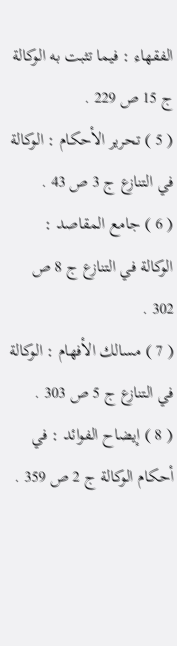الفقهاء : فيما تثبت به الوكالة ج 15 ص 229 .
( 5 ) تحرير الأحكام : الوكالة في التنازع ج 3 ص 43 .
( 6 ) جامع المقاصد : الوكالة في التنازع ج 8 ص 302 .
( 7 ) مسالك الأفهام : الوكالة في التنازع ج 5 ص 303 .
( 8 ) إيضاح الفوائد : في أحكام الوكالة ج 2 ص 359 .